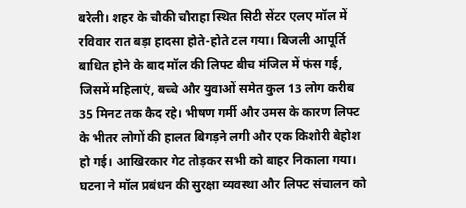बरेली। शहर के चौकी चौराहा स्थित सिटी सेंटर एलए मॉल में रविवार रात बड़ा हादसा होते-होते टल गया। बिजली आपूर्ति बाधित होने के बाद मॉल की लिफ्ट बीच मंजिल में फंस गई, जिसमें महिलाएं, बच्चे और युवाओं समेत कुल 13 लोग करीब 35 मिनट तक कैद रहे। भीषण गर्मी और उमस के कारण लिफ्ट के भीतर लोगों की हालत बिगड़ने लगी और एक किशोरी बेहोश हो गई। आखिरकार गेट तोड़कर सभी को बाहर निकाला गया।
घटना ने मॉल प्रबंधन की सुरक्षा व्यवस्था और लिफ्ट संचालन को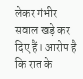लेकर गंभीर सवाल खड़े कर दिए हैं। आरोप है कि रात के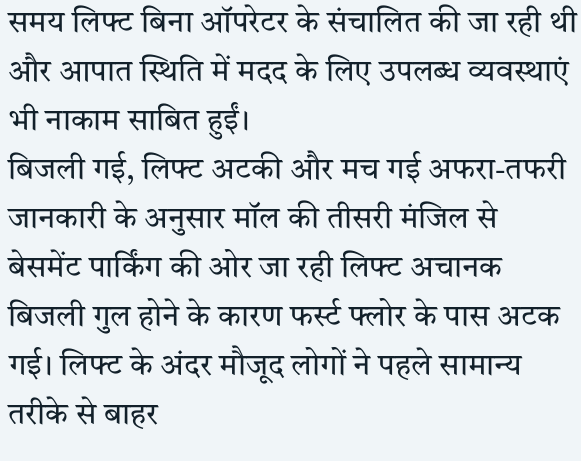समय लिफ्ट बिना ऑपरेटर के संचालित की जा रही थी और आपात स्थिति में मदद के लिए उपलब्ध व्यवस्थाएं भी नाकाम साबित हुईं।
बिजली गई, लिफ्ट अटकी और मच गई अफरा-तफरी
जानकारी के अनुसार मॉल की तीसरी मंजिल से बेसमेंट पार्किंग की ओर जा रही लिफ्ट अचानक बिजली गुल होने के कारण फर्स्ट फ्लोर के पास अटक गई। लिफ्ट के अंदर मौजूद लोगों ने पहले सामान्य तरीके से बाहर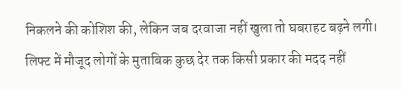निकलने की कोशिश की, लेकिन जब दरवाजा नहीं खुला तो घबराहट बढ़ने लगी।
लिफ्ट में मौजूद लोगों के मुताबिक कुछ देर तक किसी प्रकार की मदद नहीं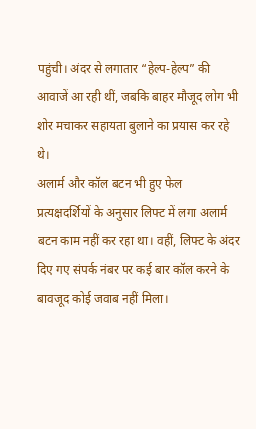पहुंची। अंदर से लगातार “हेल्प-हेल्प” की आवाजें आ रही थीं, जबकि बाहर मौजूद लोग भी शोर मचाकर सहायता बुलाने का प्रयास कर रहे थे।
अलार्म और कॉल बटन भी हुए फेल
प्रत्यक्षदर्शियों के अनुसार लिफ्ट में लगा अलार्म बटन काम नहीं कर रहा था। वहीं, लिफ्ट के अंदर दिए गए संपर्क नंबर पर कई बार कॉल करने के बावजूद कोई जवाब नहीं मिला।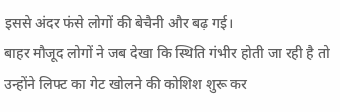इससे अंदर फंसे लोगों की बेचैनी और बढ़ गई।
बाहर मौजूद लोगों ने जब देखा कि स्थिति गंभीर होती जा रही है तो उन्होंने लिफ्ट का गेट खोलने की कोशिश शुरू कर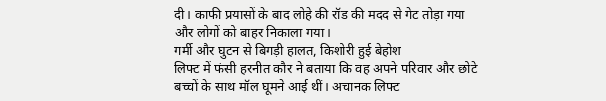दी। काफी प्रयासों के बाद लोहे की रॉड की मदद से गेट तोड़ा गया और लोगों को बाहर निकाला गया।
गर्मी और घुटन से बिगड़ी हालत, किशोरी हुई बेहोश
लिफ्ट में फंसी हरनीत कौर ने बताया कि वह अपने परिवार और छोटे बच्चों के साथ मॉल घूमने आई थीं। अचानक लिफ्ट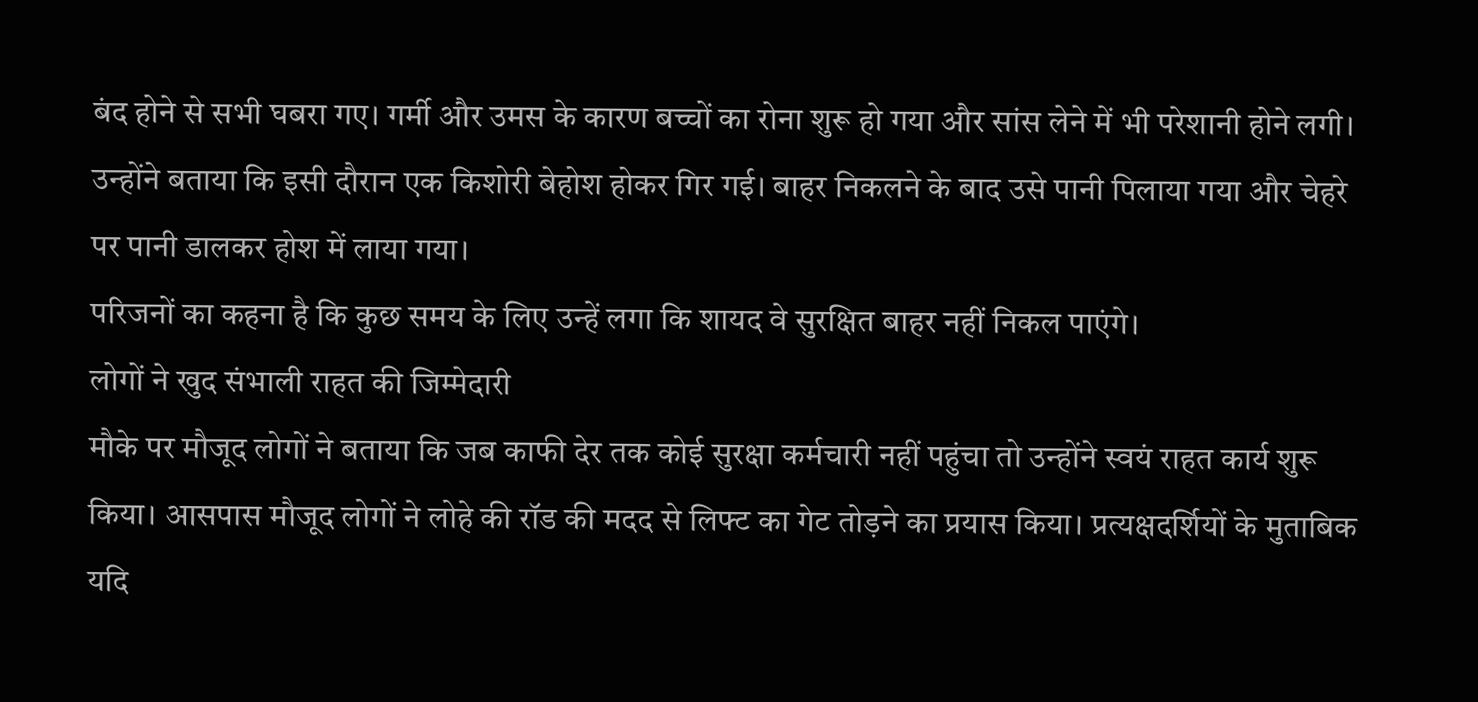बंद होने से सभी घबरा गए। गर्मी और उमस के कारण बच्चों का रोना शुरू हो गया और सांस लेने में भी परेशानी होने लगी।
उन्होंने बताया कि इसी दौरान एक किशोरी बेहोश होकर गिर गई। बाहर निकलने के बाद उसे पानी पिलाया गया और चेहरे पर पानी डालकर होश में लाया गया।
परिजनों का कहना है कि कुछ समय के लिए उन्हें लगा कि शायद वे सुरक्षित बाहर नहीं निकल पाएंगे।
लोगों ने खुद संभाली राहत की जिम्मेदारी
मौके पर मौजूद लोगों ने बताया कि जब काफी देर तक कोई सुरक्षा कर्मचारी नहीं पहुंचा तो उन्होंने स्वयं राहत कार्य शुरू किया। आसपास मौजूद लोगों ने लोहे की रॉड की मदद से लिफ्ट का गेट तोड़ने का प्रयास किया। प्रत्यक्षदर्शियों के मुताबिक यदि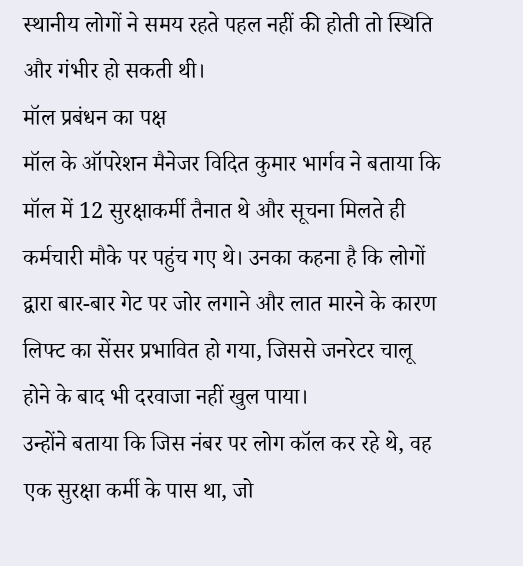स्थानीय लोगों ने समय रहते पहल नहीं की होती तो स्थिति और गंभीर हो सकती थी।
मॉल प्रबंधन का पक्ष
मॉल के ऑपरेशन मैनेजर विदित कुमार भार्गव ने बताया कि मॉल में 12 सुरक्षाकर्मी तैनात थे और सूचना मिलते ही कर्मचारी मौके पर पहुंच गए थे। उनका कहना है कि लोगों द्वारा बार-बार गेट पर जोर लगाने और लात मारने के कारण लिफ्ट का सेंसर प्रभावित हो गया, जिससे जनरेटर चालू होने के बाद भी दरवाजा नहीं खुल पाया।
उन्होंने बताया कि जिस नंबर पर लोग कॉल कर रहे थे, वह एक सुरक्षा कर्मी के पास था, जो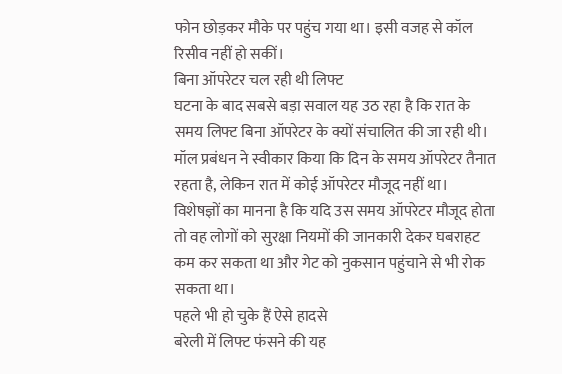फोन छोड़कर मौके पर पहुंच गया था। इसी वजह से कॉल रिसीव नहीं हो सकीं।
बिना ऑपरेटर चल रही थी लिफ्ट
घटना के बाद सबसे बड़ा सवाल यह उठ रहा है कि रात के समय लिफ्ट बिना ऑपरेटर के क्यों संचालित की जा रही थी। मॉल प्रबंधन ने स्वीकार किया कि दिन के समय ऑपरेटर तैनात रहता है, लेकिन रात में कोई ऑपरेटर मौजूद नहीं था।
विशेषज्ञों का मानना है कि यदि उस समय ऑपरेटर मौजूद होता तो वह लोगों को सुरक्षा नियमों की जानकारी देकर घबराहट कम कर सकता था और गेट को नुकसान पहुंचाने से भी रोक सकता था।
पहले भी हो चुके हैं ऐसे हादसे
बरेली में लिफ्ट फंसने की यह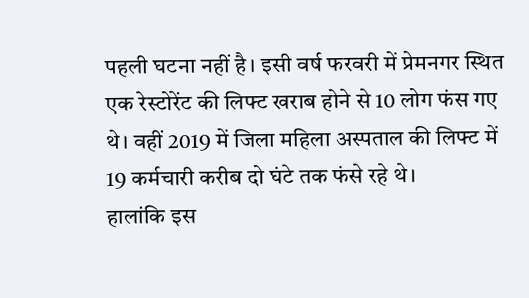पहली घटना नहीं है। इसी वर्ष फरवरी में प्रेमनगर स्थित एक रेस्टोरेंट की लिफ्ट खराब होने से 10 लोग फंस गए थे। वहीं 2019 में जिला महिला अस्पताल की लिफ्ट में 19 कर्मचारी करीब दो घंटे तक फंसे रहे थे।
हालांकि इस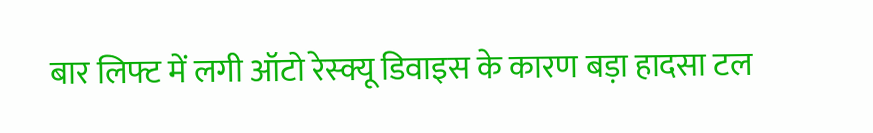बार लिफ्ट में लगी ऑटो रेस्क्यू डिवाइस के कारण बड़ा हादसा टल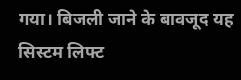गया। बिजली जाने के बावजूद यह सिस्टम लिफ्ट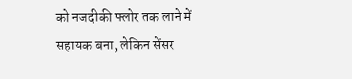को नजदीकी फ्लोर तक लाने में सहायक बना, लेकिन सेंसर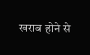खराब होने से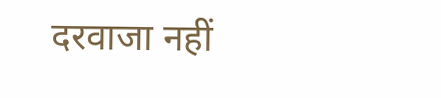दरवाजा नहीं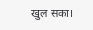खुल सका।